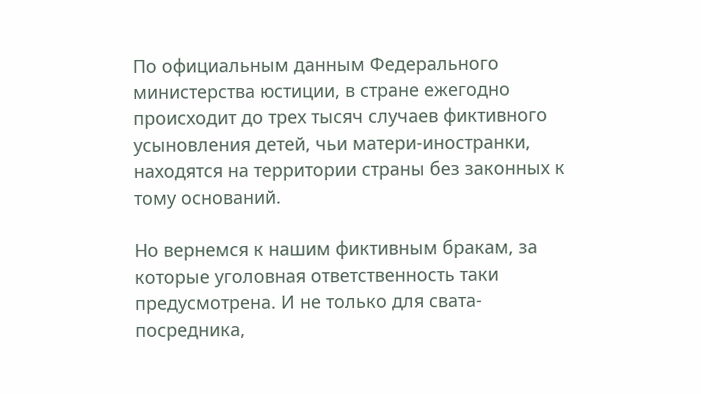По официальным данным Федерального министерства юстиции, в стране ежегодно происходит до трех тысяч случаев фиктивного усыновления детей, чьи матери-иностранки, находятся на территории страны без законных к тому оснований.

Но вернемся к нашим фиктивным бракам, за которые уголовная ответственность таки предусмотрена. И не только для свата-посредника,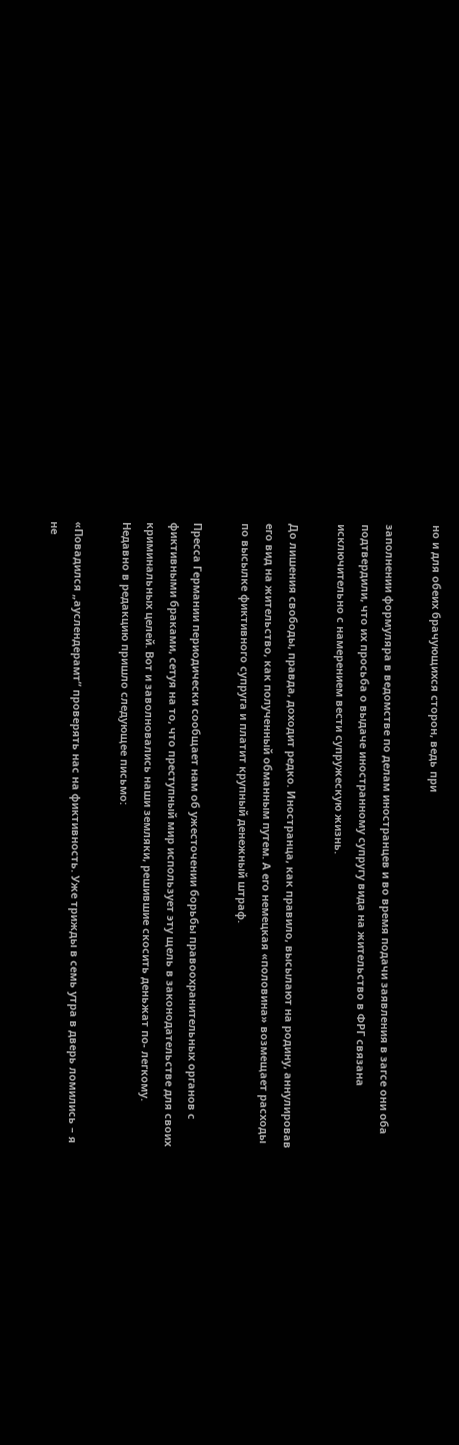но и для обеих брачующихся сторон, ведь при

заполнении формуляра в ведомстве по делам иностранцев и во время подачи заявления в загсе они оба подтвердили, что их просьба о выдаче иностранному супругу вида на жительство в ФРГ связана исключительно с намерением вести супружескую жизнь.

До лишения свободы, правда, доходит редко. Иностранца, как правило, высылают на родину, аннулировав его вид на жительство, как полученный обманным путем. А его немецкая «половина» возмещает расходы по высылке фиктивного супруга и платит крупный денежный штраф.

Пресса Германии периодически сообщает нам об ужесточении борьбы правоохранительных органов с фиктивными браками, сетуя на то, что преступный мир использует эту щель в законодательстве для своих криминальных целей. Вот и заволновались наши земляки, решившие скосить деньжат по- легкому. Недавно в редакцию пришло следующее письмо:

«Повадился „ауслендерамт“ проверять нас на фиктивность. Уже трижды в семь утра в дверь ломились – я не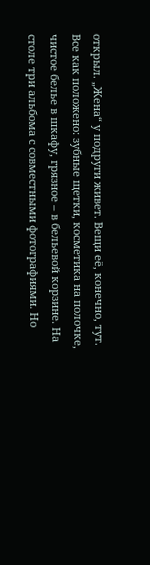открыл. „Жена“ у подруги живет. Вещи её, конечно, тут. Все как положено: зубные щетки, косметика на полочке, чистое белье в шкафу, грязное – в бельевой корзине. На столе три альбома с совместными фотографиями. Но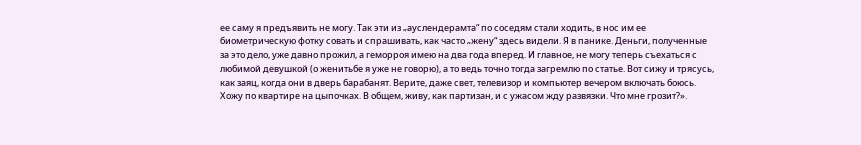ее саму я предъявить не могу. Так эти из „ауслендерамта“ по соседям стали ходить, в нос им ее биометрическую фотку совать и спрашивать, как часто „жену“ здесь видели. Я в панике. Деньги, полученные за это дело, уже давно прожил, а геморроя имею на два года вперед. И главное, не могу теперь съехаться с любимой девушкой (о женитьбе я уже не говорю), а то ведь точно тогда загремлю по статье. Вот сижу и трясусь, как заяц, когда они в дверь барабанят. Верите, даже свет, телевизор и компьютер вечером включать боюсь. Хожу по квартире на цыпочках. В общем, живу, как партизан, и с ужасом жду развязки. Что мне грозит?».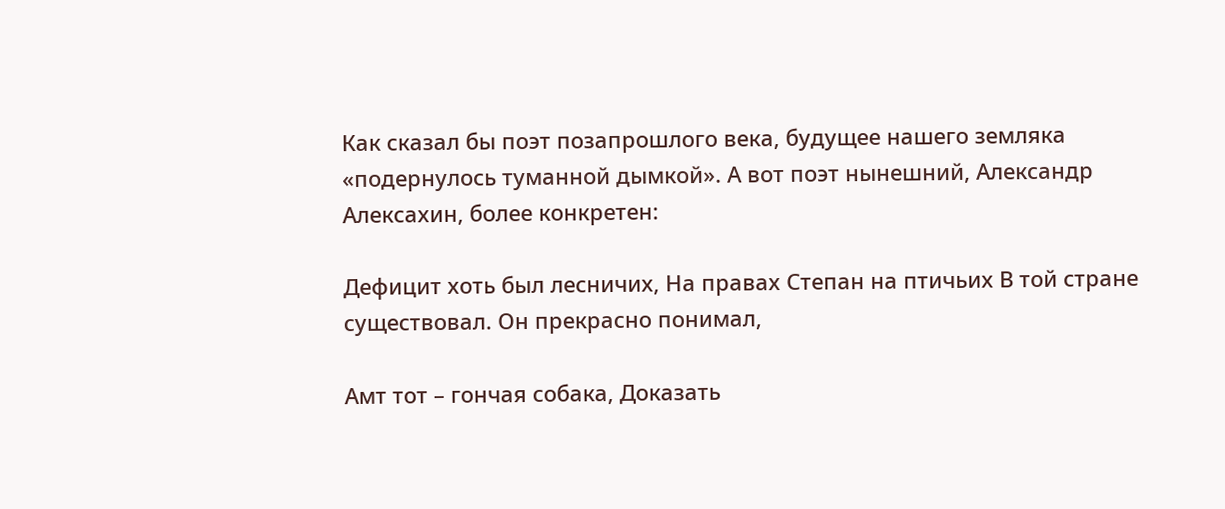Как сказал бы поэт позапрошлого века, будущее нашего земляка «подернулось туманной дымкой». А вот поэт нынешний, Александр Алексахин, более конкретен:

Дефицит хоть был лесничих, На правах Степан на птичьих В той стране существовал. Он прекрасно понимал,

Амт тот – гончая собака, Доказать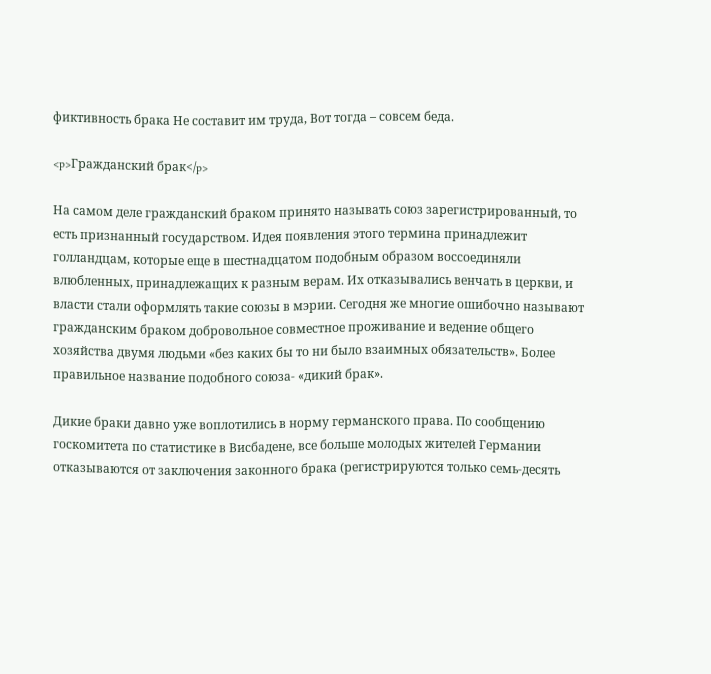фиктивность брака Не составит им труда, Вот тогда – совсем беда.

<p>Гражданский брак</p>

На самом деле гражданский браком принято называть союз зарегистрированный, то есть признанный государством. Идея появления этого термина принадлежит голландцам, которые еще в шестнадцатом подобным образом воссоединяли влюбленных, принадлежащих к разным верам. Их отказывались венчать в церкви, и власти стали оформлять такие союзы в мэрии. Cегодня же многие ошибочно называют гражданским браком добровольное совместное проживание и ведение общего хозяйства двумя людьми «без каких бы то ни было взаимных обязательств». Более правильное название подобного союза- «дикий брак».

Дикие браки давно уже воплотились в норму германского права. По сообщению госкомитета по статистике в Висбадене, все больше молодых жителей Германии отказываются от заключения законного брака (регистрируются только семь-десять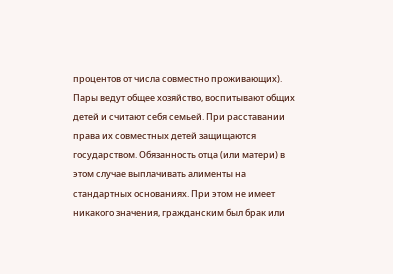процентов от числа совместно проживающих). Пары ведут общее хозяйство, воспитывают общих детей и считают себя семьей. При расставании права их совместных детей защищаются государством. Обязанность отца (или матери) в этом случае выплачивать алименты на стандартных основаниях. При этом не имеет никакого значения, гражданским был брак или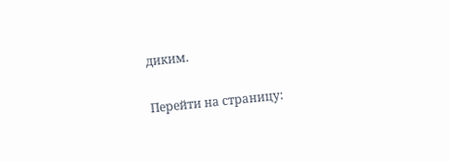диким.

Перейти на страницу: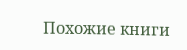Похожие книги